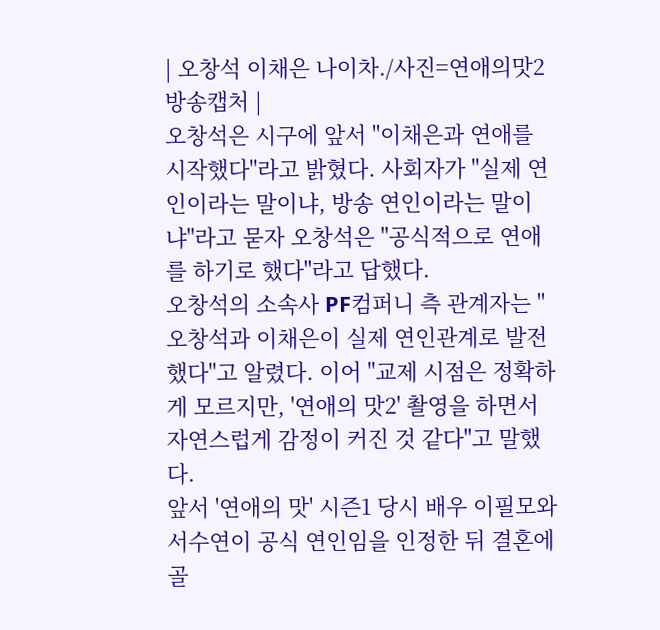| 오창석 이채은 나이차./사진=연애의맛2 방송캡처 |
오창석은 시구에 앞서 "이채은과 연애를 시작했다"라고 밝혔다. 사회자가 "실제 연인이라는 말이냐, 방송 연인이라는 말이냐"라고 묻자 오창석은 "공식적으로 연애를 하기로 했다"라고 답했다.
오창석의 소속사 PF컴퍼니 측 관계자는 "오창석과 이채은이 실제 연인관계로 발전했다"고 알렸다. 이어 "교제 시점은 정확하게 모르지만, '연애의 맛2' 촬영을 하면서 자연스럽게 감정이 커진 것 같다"고 말했다.
앞서 '연애의 맛' 시즌1 당시 배우 이필모와 서수연이 공식 연인임을 인정한 뒤 결혼에 골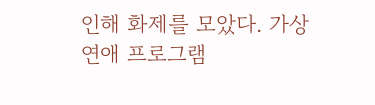인해 화제를 모았다. 가상 연애 프로그램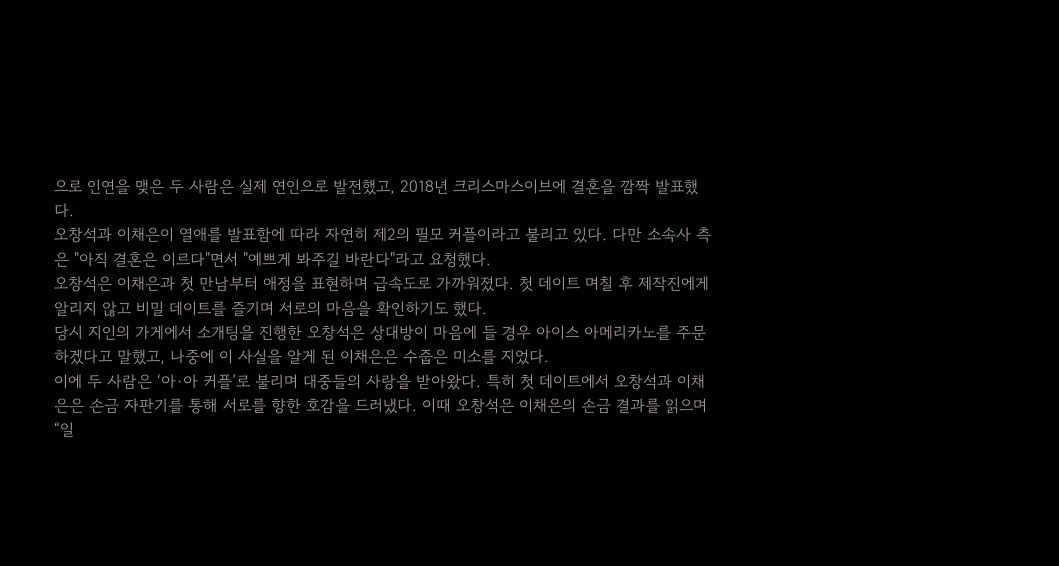으로 인연을 맺은 두 사람은 실제 연인으로 발전했고, 2018년 크리스마스이브에 결혼을 깜짝 발표했다.
오창석과 이채은이 열애를 발표함에 따라 자연히 제2의 필모 커플이라고 불리고 있다. 다만 소속사 측은 "아직 결혼은 이르다"면서 "예쁘게 봐주길 바란다"라고 요청했다.
오창석은 이채은과 첫 만남부터 애정을 표현하며 급속도로 가까워졌다. 첫 데이트 며칠 후 제작진에게 알리지 않고 비밀 데이트를 즐기며 서로의 마음을 확인하기도 했다.
당시 지인의 가게에서 소개팅을 진행한 오창석은 상대방이 마음에 들 경우 아이스 아메리카노를 주문하겠다고 말했고, 나중에 이 사실을 알게 된 이채은은 수줍은 미소를 지었다.
이에 두 사람은 ‘아·아 커플’로 불리며 대중들의 사랑을 받아왔다. 특히 첫 데이트에서 오창석과 이채은은 손금 자판기를 통해 서로를 향한 호감을 드러냈다. 이때 오창석은 이채은의 손금 결과를 읽으며 “일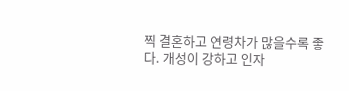찍 결혼하고 연령차가 많을수록 좋다. 개성이 강하고 인자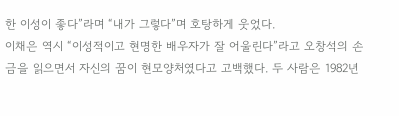한 이성이 좋다”라며 “내가 그렇다”며 호탕하게 웃었다.
이채은 역시 “이성적이고 현명한 배우자가 잘 어울린다”라고 오창석의 손금을 읽으면서 자신의 꿈이 현모양처였다고 고백했다. 두 사람은 1982년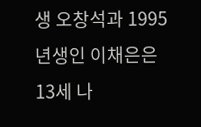생 오창석과 1995년생인 이채은은 13세 나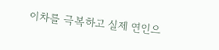이차를 극복하고 실제 연인으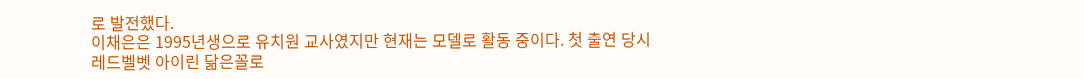로 발전했다.
이채은은 1995년생으로 유치원 교사였지만 현재는 모델로 활동 중이다. 첫 출연 당시 레드벨벳 아이린 닮은꼴로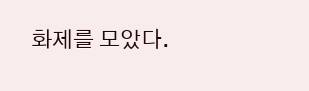화제를 모았다.